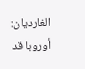الغارديان: أوروبا قد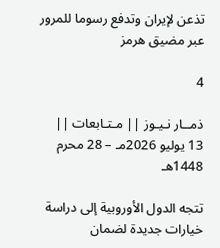تذعن لإيران وتدفع رسوما للمرور عبر مضيق هرمز

4

ذمــار نـيـوز || مـتـابعات ||
13 يوليو 2026مـ – 28 محرم 1448هـ

تتجه الدول الأوروبية إلى دراسة خيارات جديدة لضمان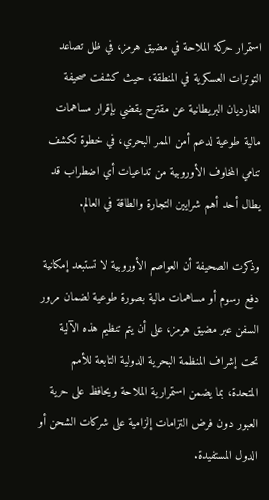استمرار حركة الملاحة في مضيق هرمز، في ظل تصاعد التوترات العسكرية في المنطقة، حيث كشفت صحيفة الغارديان البريطانية عن مقترح يقضي بإقرار مساهمات مالية طوعية لدعم أمن الممر البحري، في خطوة تكشف تنامي المخاوف الأوروبية من تداعيات أي اضطراب قد يطال أحد أهم شرايين التجارة والطاقة في العالم.

وذكرت الصحيفة أن العواصم الأوروبية لا تستبعد إمكانية دفع رسوم أو مساهمات مالية بصورة طوعية لضمان مرور السفن عبر مضيق هرمز، على أن يتم تنظيم هذه الآلية تحت إشراف المنظمة البحرية الدولية التابعة للأمم المتحدة، بما يضمن استمرارية الملاحة ويحافظ على حرية العبور دون فرض التزامات إلزامية على شركات الشحن أو الدول المستفيدة.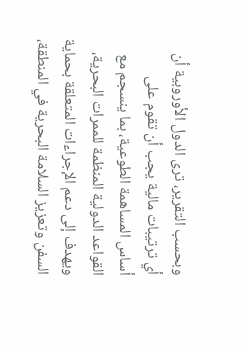وبحسب التقرير، ترى الدول الأوروبية أن أي ترتيبات مالية يجب أن تقوم على أساس المساهمة الطوعية، بما ينسجم مع القواعد الدولية المنظمة للممرات البحرية، ويهدف إلى دعم الإجراءات المتعلقة بحماية السفن وتعزيز السلامة البحرية في المنطقة،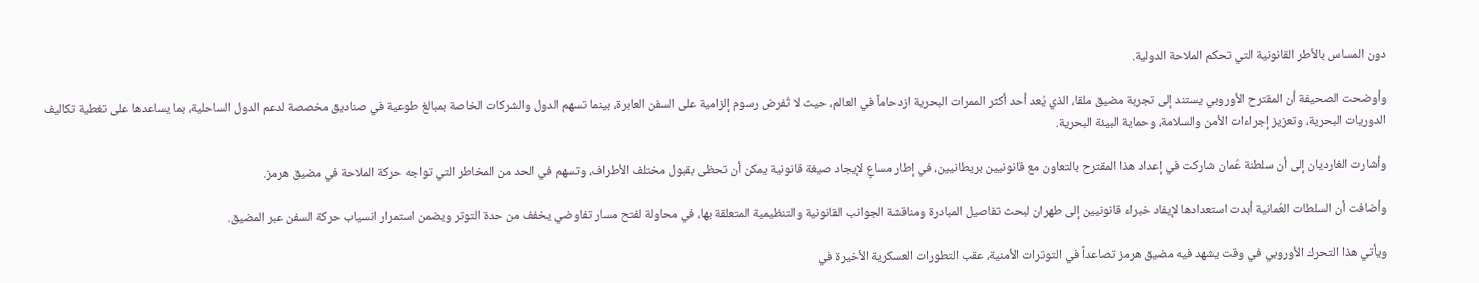دون المساس بالأطر القانونية التي تحكم الملاحة الدولية.

وأوضحت الصحيفة أن المقترح الأوروبي يستند إلى تجربة مضيق ملقا، الذي يُعد أحد أكثر الممرات البحرية ازدحاماً في العالم، حيث لا تُفرض رسوم إلزامية على السفن العابرة، بينما تسهم الدول والشركات الخاصة بمبالغ طوعية في صناديق مخصصة لدعم الدول الساحلية، بما يساعدها على تغطية تكاليف الدوريات البحرية، وتعزيز إجراءات الأمن والسلامة، وحماية البيئة البحرية.

وأشارت الغارديان إلى أن سلطنة عُمان شاركت في إعداد هذا المقترح بالتعاون مع قانونيين بريطانيين، في إطار مساعٍ لإيجاد صيغة قانونية يمكن أن تحظى بقبول مختلف الأطراف، وتسهم في الحد من المخاطر التي تواجه حركة الملاحة في مضيق هرمز.

وأضافت أن السلطات العُمانية أبدت استعدادها لإيفاد خبراء قانونيين إلى طهران لبحث تفاصيل المبادرة ومناقشة الجوانب القانونية والتنظيمية المتعلقة بها، في محاولة لفتح مسار تفاوضي يخفف من حدة التوتر ويضمن استمرار انسياب حركة السفن عبر المضيق.

ويأتي هذا التحرك الأوروبي في وقت يشهد فيه مضيق هرمز تصاعداً في التوترات الأمنية، عقب التطورات العسكرية الأخيرة في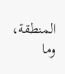المنطقة، وما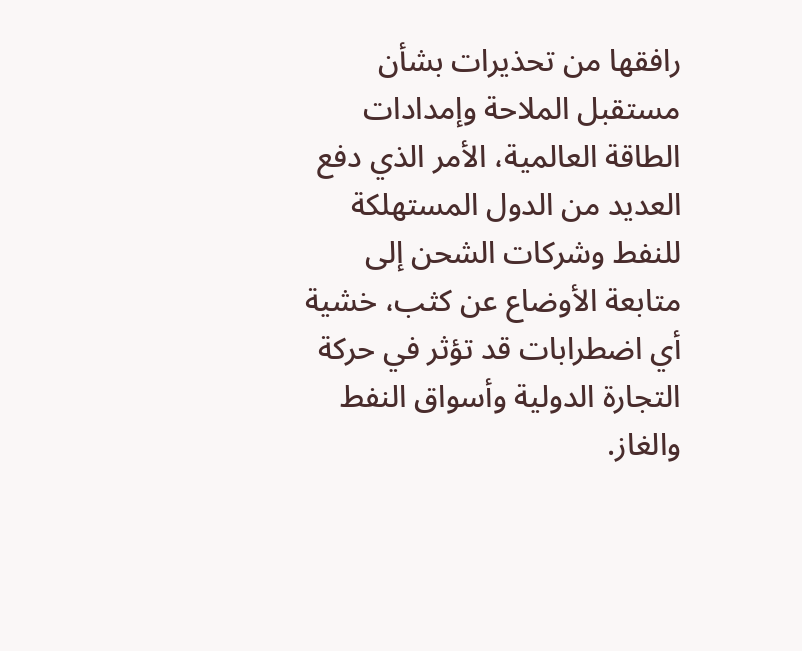رافقها من تحذيرات بشأن مستقبل الملاحة وإمدادات الطاقة العالمية، الأمر الذي دفع العديد من الدول المستهلكة للنفط وشركات الشحن إلى متابعة الأوضاع عن كثب، خشية أي اضطرابات قد تؤثر في حركة التجارة الدولية وأسواق النفط والغاز.